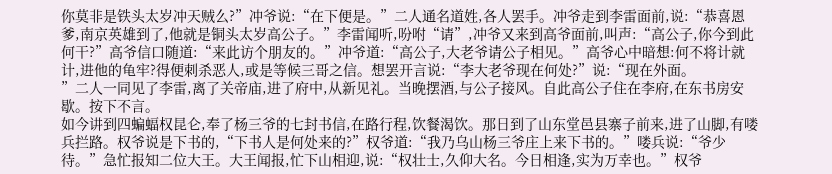你莫非是铁头太岁冲天贼么?”冲爷说:“在下便是。”二人通名道姓,各人罢手。冲爷走到李雷面前,说:“恭喜恩爹,南京英雄到了,他就是铜头太岁高公子。”李雷闻听,吩咐“请”,冲爷又来到高爷面前,叫声:“高公子,你今到此何干?”高爷信口随道:“来此访个朋友的。”冲爷道:“高公子,大老爷请公子相见。”高爷心中暗想:何不将计就计,进他的龟牢?得便刺杀恶人,或是等候三哥之信。想罢开言说:“李大老爷现在何处?”说:“现在外面。
”二人一同见了李雷,离了关帝庙,进了府中,从新见礼。当晚摆酒,与公子接风。自此高公子住在李府,在东书房安歇。按下不言。
如今讲到四蝙蝠权昆仑,奉了杨三爷的七封书信,在路行程,饮餐渴饮。那日到了山东堂邑县寨子前来,进了山脚,有喽兵拦路。权爷说是下书的,“下书人是何处来的?”权爷道:“我乃乌山杨三爷庄上来下书的。”喽兵说:“爷少待。”急忙报知二位大王。大王闻报,忙下山相迎,说:“权壮士,久仰大名。今日相逢,实为万幸也。”权爷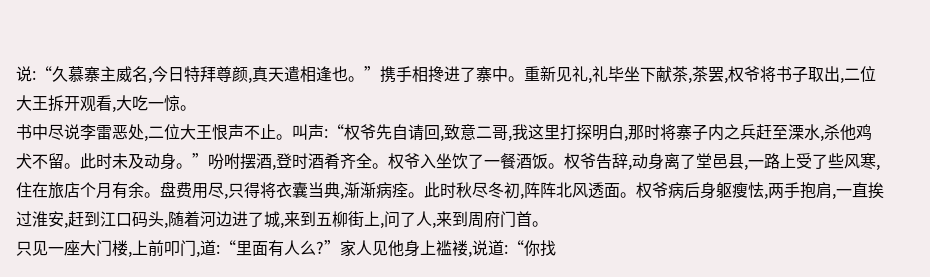说:“久慕寨主威名,今日特拜尊颜,真天遣相逢也。”携手相搀进了寨中。重新见礼,礼毕坐下献茶,茶罢,权爷将书子取出,二位大王拆开观看,大吃一惊。
书中尽说李雷恶处,二位大王恨声不止。叫声:“权爷先自请回,致意二哥,我这里打探明白,那时将寨子内之兵赶至溧水,杀他鸡犬不留。此时未及动身。”吩咐摆酒,登时酒肴齐全。权爷入坐饮了一餐酒饭。权爷告辞,动身离了堂邑县,一路上受了些风寒,住在旅店个月有余。盘费用尽,只得将衣囊当典,渐渐病痊。此时秋尽冬初,阵阵北风透面。权爷病后身躯瘦怯,两手抱肩,一直挨过淮安,赶到江口码头,随着河边进了城,来到五柳街上,问了人,来到周府门首。
只见一座大门楼,上前叩门,道:“里面有人么?”家人见他身上褴褛,说道:“你找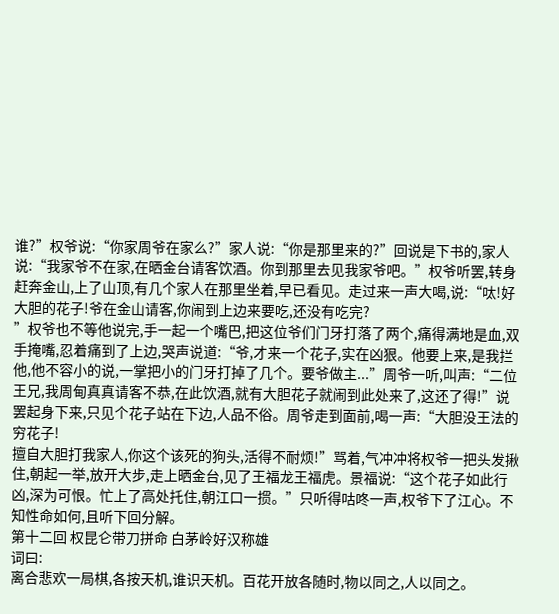谁?”权爷说:“你家周爷在家么?”家人说:“你是那里来的?”回说是下书的,家人说:“我家爷不在家,在晒金台请客饮酒。你到那里去见我家爷吧。”权爷听罢,转身赶奔金山,上了山顶,有几个家人在那里坐着,早已看见。走过来一声大喝,说:“呔!好大胆的花子!爷在金山请客,你闹到上边来要吃,还没有吃完?
”权爷也不等他说完,手一起一个嘴巴,把这位爷们门牙打落了两个,痛得满地是血,双手掩嘴,忍着痛到了上边,哭声说道:“爷,才来一个花子,实在凶狠。他要上来,是我拦他,他不容小的说,一掌把小的门牙打掉了几个。要爷做主...”周爷一听,叫声:“二位王兄,我周甸真真请客不恭,在此饮酒,就有大胆花子就闹到此处来了,这还了得!”说罢起身下来,只见个花子站在下边,人品不俗。周爷走到面前,喝一声:“大胆没王法的穷花子!
擅自大胆打我家人,你这个该死的狗头,活得不耐烦!”骂着,气冲冲将权爷一把头发揪住,朝起一举,放开大步,走上晒金台,见了王福龙王福虎。景福说:“这个花子如此行凶,深为可恨。忙上了高处托住,朝江口一掼。”只听得咕咚一声,权爷下了江心。不知性命如何,且听下回分解。
第十二回 权昆仑带刀拼命 白茅岭好汉称雄
词曰:
离合悲欢一局棋,各按天机,谁识天机。百花开放各随时,物以同之,人以同之。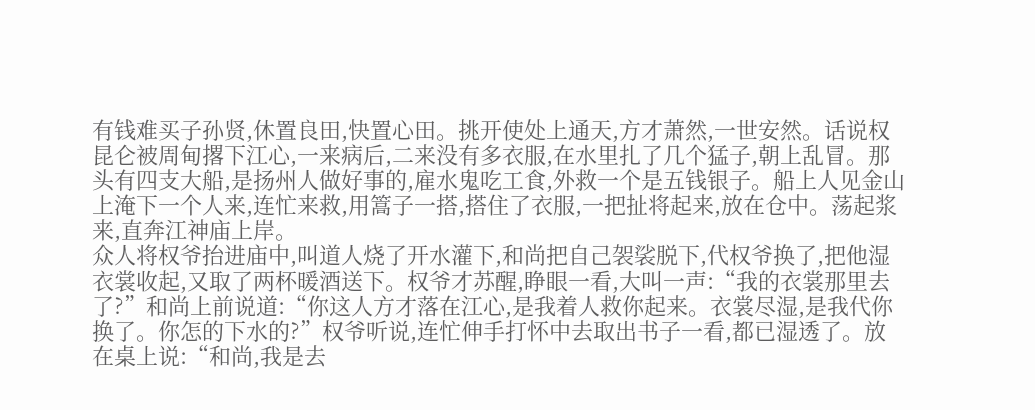有钱难买子孙贤,休置良田,快置心田。挑开使处上通天,方才萧然,一世安然。话说权昆仑被周甸撂下江心,一来病后,二来没有多衣服,在水里扎了几个猛子,朝上乱冒。那头有四支大船,是扬州人做好事的,雇水鬼吃工食,外救一个是五钱银子。船上人见金山上淹下一个人来,连忙来救,用篙子一搭,搭住了衣服,一把扯将起来,放在仓中。荡起浆来,直奔江神庙上岸。
众人将权爷抬进庙中,叫道人烧了开水灌下,和尚把自己袈裟脱下,代权爷换了,把他湿衣裳收起,又取了两杯暖酒送下。权爷才苏醒,睁眼一看,大叫一声:“我的衣裳那里去了?”和尚上前说道:“你这人方才落在江心,是我着人救你起来。衣裳尽湿,是我代你换了。你怎的下水的?”权爷听说,连忙伸手打怀中去取出书子一看,都已湿透了。放在桌上说:“和尚,我是去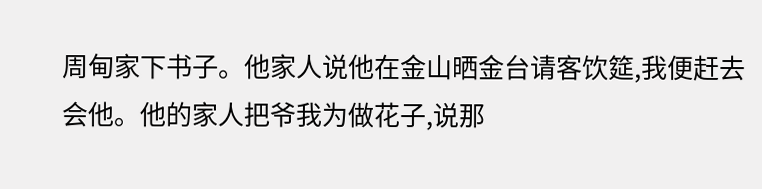周甸家下书子。他家人说他在金山晒金台请客饮筵,我便赶去会他。他的家人把爷我为做花子,说那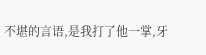不堪的言语,是我打了他一掌,牙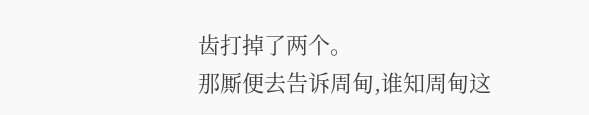齿打掉了两个。
那厮便去告诉周甸,谁知周甸这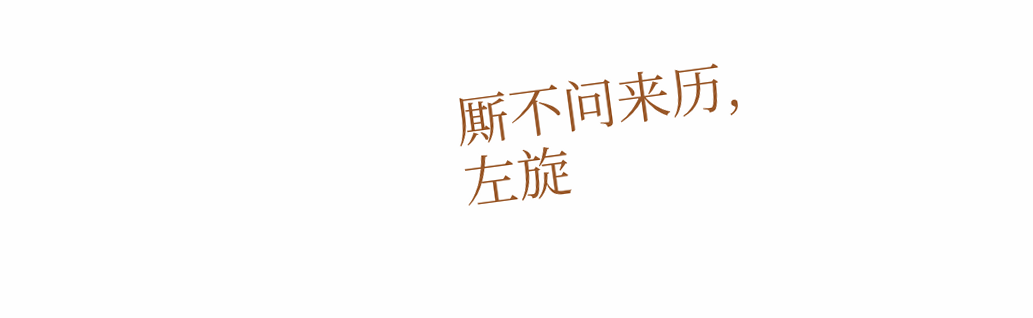厮不问来历,
左旋